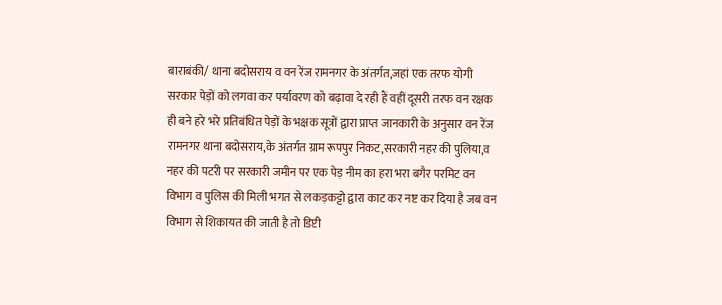बाराबंकी/ थाना बदोसराय व वन रेंज रामनगर के अंतर्गत,जहां एक तरफ योगी सरकार पेड़ों को लगवा कर पर्यावरण को बढ़ावा दे रही हैं वहीं दूसरी तरफ वन रक्षक ही बने हरे भरे प्रतिबंधित पेड़ों के भक्षक सूत्रों द्वारा प्राप्त जानकारी के अनुसार वन रेंज रामनगर थाना बदोसराय,के अंतर्गत ग्राम रूपपुर निकट,सरकारी नहर की पुलिया,व नहर की पटरी पर सरकारी जमीन पर एक पेड़ नीम का हरा भरा बगैर परमिट वन विभाग व पुलिस की मिली भगत से लकड़कट्टो द्वारा काट कर नष्ट कर दिया है जब वन विभाग से शिकायत की जाती है तो डिप्टी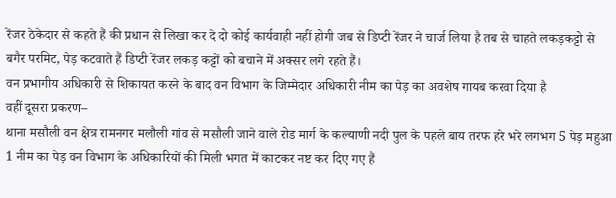रेंजर ठेकेदार से कहते हैं की प्रधान से लिखा कर दे दो कोई कार्यवाही नहीं होगी जब से डिप्टी रेंजर ने चार्ज लिया है तब से चाहते लकड़कट्टो से बगैर परमिट, पेड़ कटवाते हैं डिप्टी रेंजर लकड़ कट्टों को बचाने में अक्सर लगे रहते हैं।
वन प्रभागीय अधिकारी से शिकायत करने के बाद वन विभाग के जिम्मेदार अधिकारी नीम का पेड़ का अवशेष गायब करवा दिया है
वहीं दूसरा प्रकरण–
थाना मसौली वन क्षेत्र रामनगर मलौली गांव से मसौली जाने वाले रोड मार्ग के कल्याणी नदी पुल के पहले बाय तरफ हरे भरे लगभग 5 पेड़ महुआ 1 नीम का पेड़ वन विभाग के अधिकारियों की मिली भगत में काटकर नष्ट कर दिए गए हैं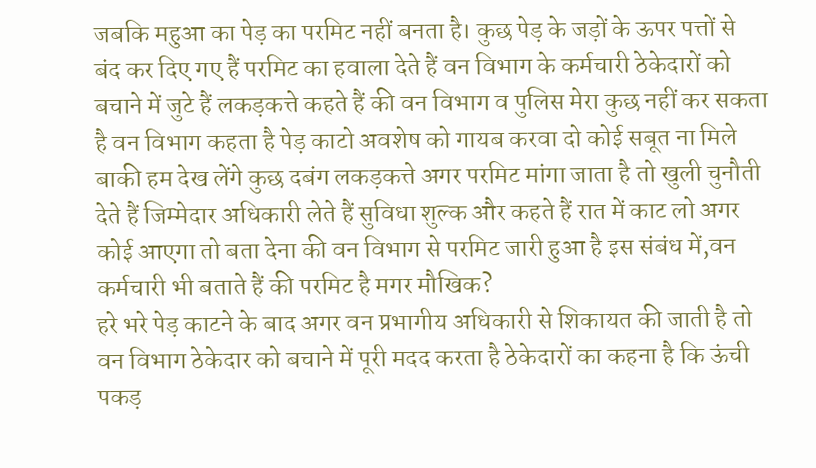जबकि महुआ का पेड़ का परमिट नहीं बनता है। कुछ पेड़ के जड़ों के ऊपर पत्तों से बंद कर दिए गए हैं परमिट का हवाला देते हैं वन विभाग के कर्मचारी ठेकेदारों को बचाने में जुटे हैं लकड़कत्ते कहते हैं की वन विभाग व पुलिस मेरा कुछ नहीं कर सकता है वन विभाग कहता है पेड़ काटो अवशेष को गायब करवा दो कोई सबूत ना मिले बाकी हम देख लेंगे कुछ दबंग लकड़कत्ते अगर परमिट मांगा जाता है तो खुली चुनौती देते हैं जिम्मेदार अधिकारी लेते हैं सुविधा शुल्क और कहते हैं रात में काट लो अगर कोई आएगा तो बता देना की वन विभाग से परमिट जारी हुआ है इस संबंध में,वन कर्मचारी भी बताते हैं की परमिट है मगर मौखिक?
हरे भरे पेड़ काटने के बाद अगर वन प्रभागीय अधिकारी से शिकायत की जाती है तो वन विभाग ठेकेदार को बचाने में पूरी मदद करता है ठेकेदारों का कहना है कि ऊंची पकड़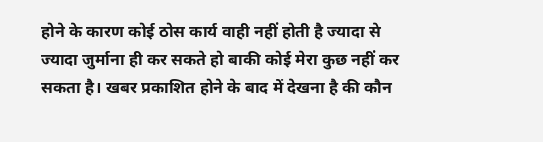होने के कारण कोई ठोस कार्य वाही नहीं होती है ज्यादा से ज्यादा जुर्माना ही कर सकते हो बाकी कोई मेरा कुछ नहीं कर सकता है। खबर प्रकाशित होने के बाद में देखना है की कौन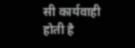सी कार्यवाही होती है